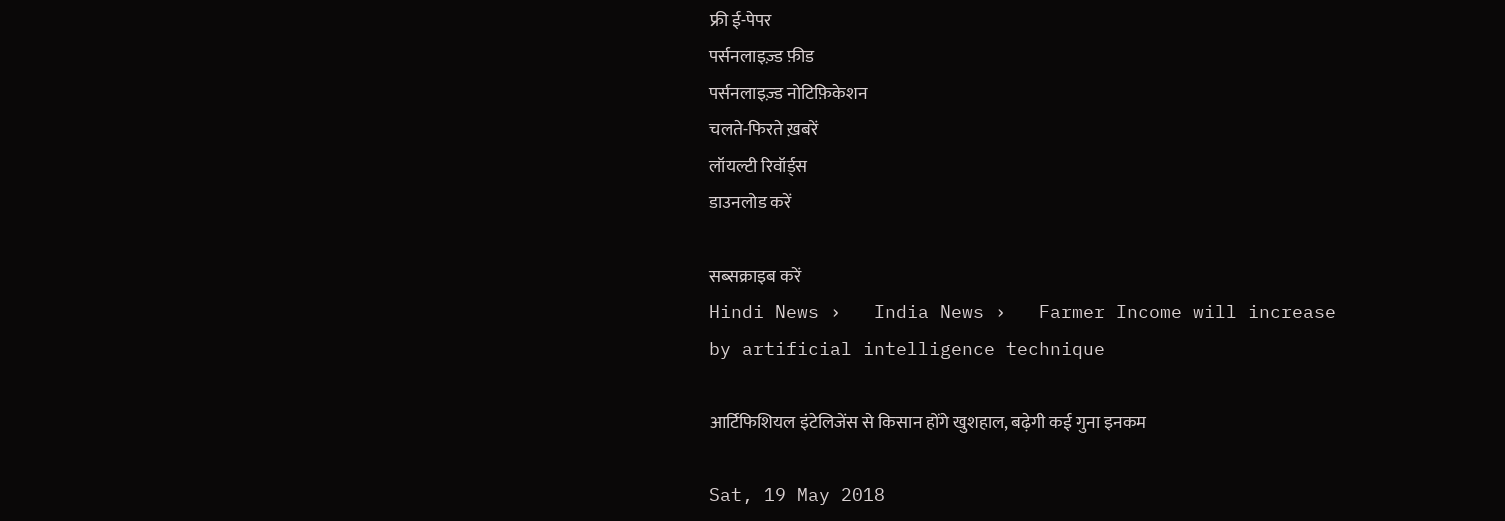फ्री ई-पेपर
पर्सनलाइज़्ड फ़ीड
पर्सनलाइज़्ड नोटिफ़िकेशन
चलते-फिरते ख़बरें
लॉयल्टी रिवॉर्ड्स
डाउनलोड करें

सब्सक्राइब करें
Hindi News ›   India News ›   Farmer Income will increase by artificial intelligence technique

आर्टिफिशियल इंटेलिजेंस से किसान होंगे खुशहाल, बढ़ेगी कई गुना इनकम

Sat, 19 May 2018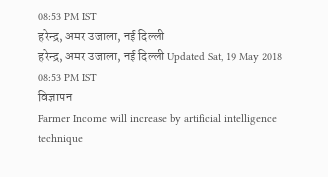08:53 PM IST
हरेन्द्र, अमर उजाला, नई दिल्ली
हरेन्द्र, अमर उजाला, नई दिल्ली Updated Sat, 19 May 2018 08:53 PM IST
विज्ञापन
Farmer Income will increase by artificial intelligence technique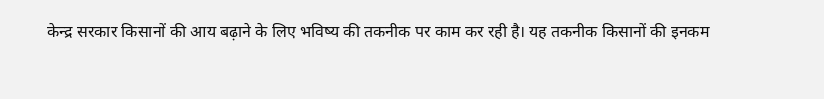केन्द्र सरकार किसानों की आय बढ़ाने के लिए भविष्य की तकनीक पर काम कर रही है। यह तकनीक किसानों की इनकम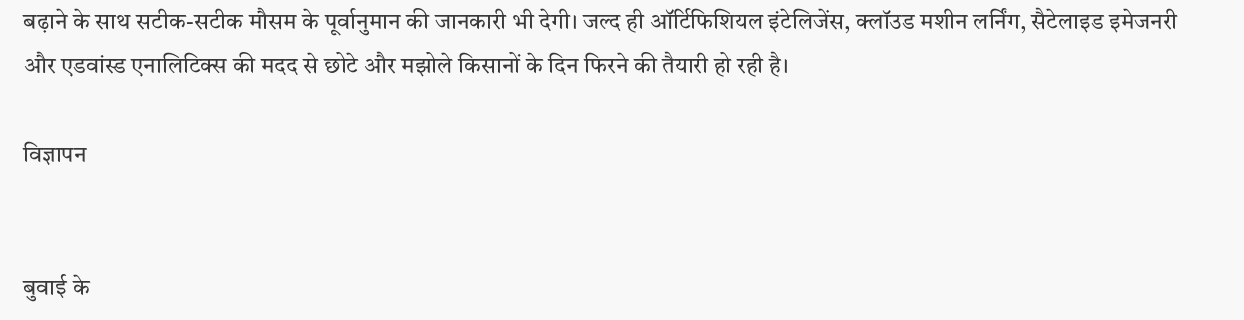बढ़ाने के साथ सटीक-सटीक मौसम के पूर्वानुमान की जानकारी भी देगी। जल्द ही ऑर्टिफिशियल इंटेलिजेंस, क्लॉउड मशीन लर्निंग, सैटेलाइड इमेजनरी और एडवांस्ड एनालिटिक्स की मदद से छोटे और मझोले किसानों के दिन फिरने की तैयारी हो रही है।

विज्ञापन


बुवाई के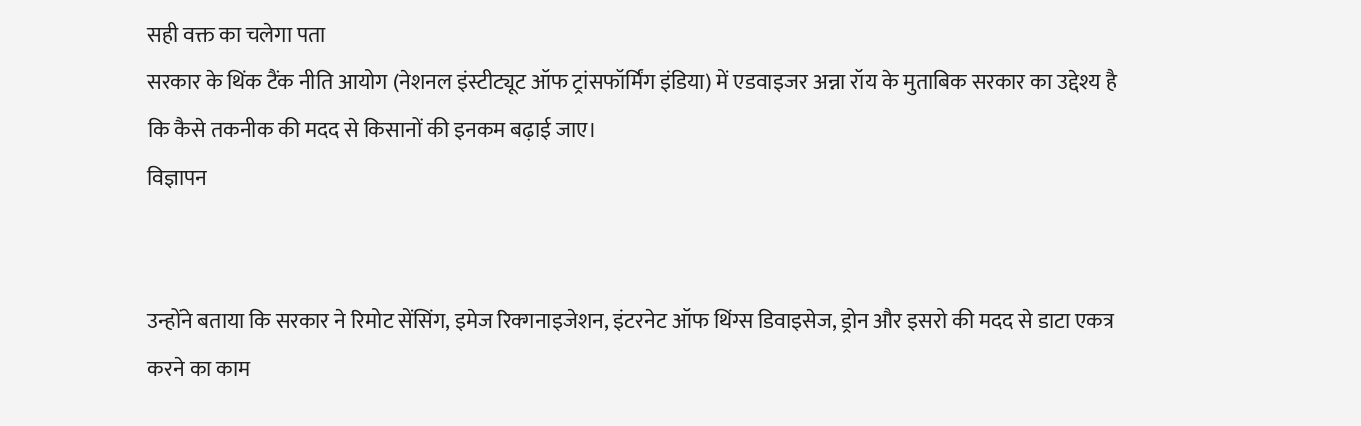सही वक्त का चलेगा पता
सरकार के थिंक टैंक नीति आयोग (नेशनल इंस्टीट्यूट ऑफ ट्रांसफॉर्मिंग इंडिया) में एडवाइजर अन्ना रॉय के मुताबिक सरकार का उद्देश्य है कि कैसे तकनीक की मदद से किसानों की इनकम बढ़ाई जाए।
विज्ञापन


उन्होंने बताया कि सरकार ने रिमोट सेंसिंग, इमेज रिक्गनाइजेशन, इंटरनेट ऑफ थिंग्स डिवाइसेज, ड्रोन और इसरो की मदद से डाटा एकत्र करने का काम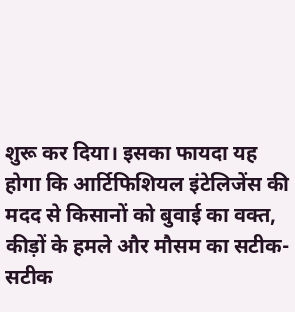शुरू कर दिया। इसका फायदा यह होगा कि आर्टिफिशियल इंटेलिजेंस की मदद से किसानों को बुवाई का वक्त, कीड़ों के हमले और मौसम का सटीक-सटीक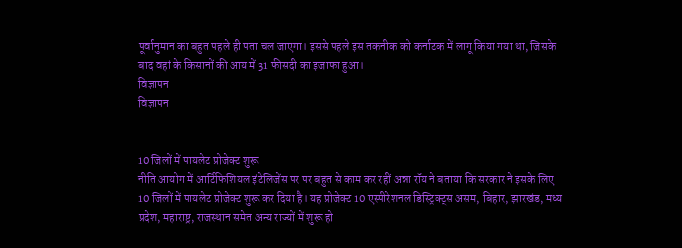पूर्वानुमान का बहुत पहले ही पता चल जाएगा। इससे पहले इस तकनीक को कर्नाटक में लागू किया गया था, जिसके बाद वहां के किसानों की आय में 31 फीसदी का इजाफा हुआ।
विज्ञापन
विज्ञापन


10 जिलों में पायलेट प्रोजेक्ट शुरू
नीति आयोग में आर्टिफिशियल इंटेलिजेंस पर पर बहुत से काम कर रहीं अन्ना रॉय ने बताया कि सरकार ने इसके लिए 10 जिलों में पायलेट प्रोजेक्ट शुरू कर दिया है। यह प्रोजेक्ट 10 एस्पीरेशनल डिस्ट्रिक्ट्स असम, बिहार, झारखंड, मध्य प्रदेश, महाराष्ट्र, राजस्थान समेत अन्य राज्यों में शुरू हो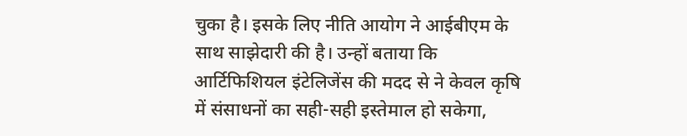चुका है। इसके लिए नीति आयोग ने आईबीएम के साथ साझेदारी की है। उन्हों बताया कि आर्टिफिशियल इंटेलिजेंस की मदद से ने केवल कृषि में संसाधनों का सही-सही इस्तेमाल हो सकेगा,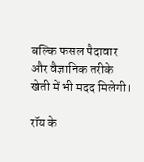बल्कि फसल पैदावार और वैज्ञानिक तरीके खेती में भी मदद मिलेगी।

रॉय के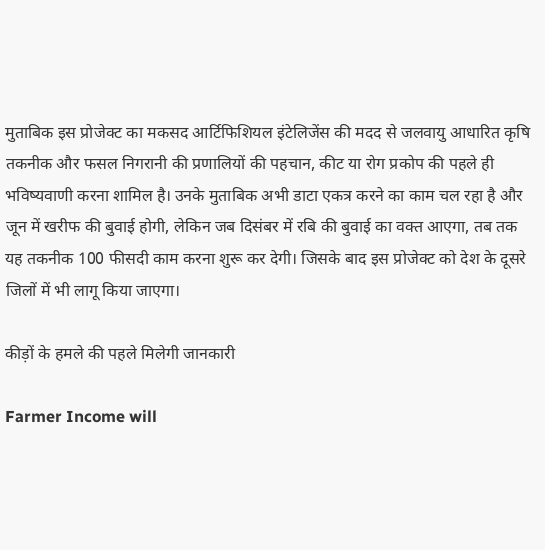मुताबिक इस प्रोजेक्ट का मकसद आर्टिफिशियल इंटेलिजेंस की मदद से जलवायु आधारित कृषि तकनीक और फसल निगरानी की प्रणालियों की पहचान, कीट या रोग प्रकोप की पहले ही भविष्यवाणी करना शामिल है। उनके मुताबिक अभी डाटा एकत्र करने का काम चल रहा है और जून में खरीफ की बुवाई होगी, लेकिन जब दिसंबर में रबि की बुवाई का वक्त आएगा, तब तक यह तकनीक 100 फीसदी काम करना शुरू कर देगी। जिसके बाद इस प्रोजेक्ट को देश के दूसरे जिलों में भी लागू किया जाएगा।

कीड़ों के हमले की पहले मिलेगी जानकारी

Farmer Income will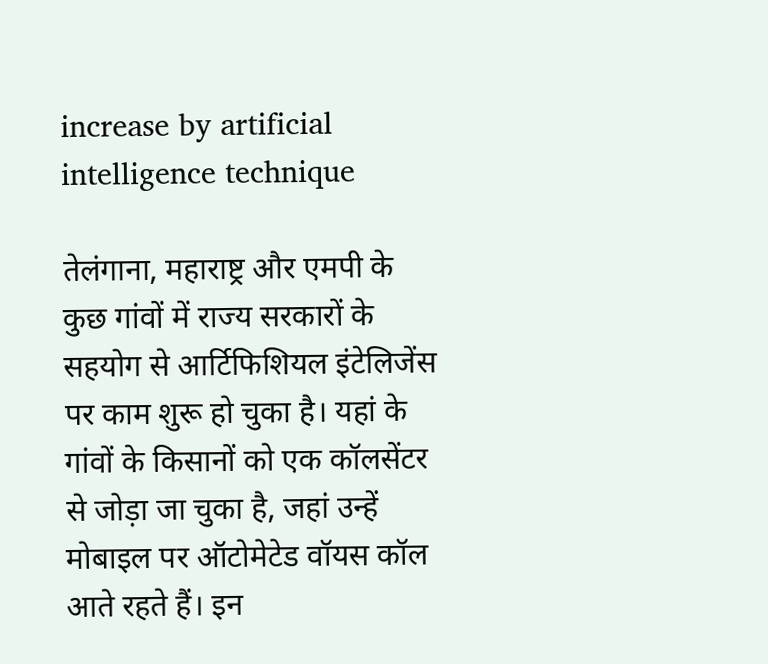increase by artificial intelligence technique

तेलंगाना, महाराष्ट्र और एमपी के कुछ गांवों में राज्य सरकारों के सहयोग से आर्टिफिशियल इंटेलिजेंस पर काम शुरू हो चुका है। यहां के गांवों के किसानों को एक कॉलसेंटर से जोड़ा जा चुका है, जहां उन्हें मोबाइल पर ऑटोमेटेड वॉयस कॉल आते रहते हैं। इन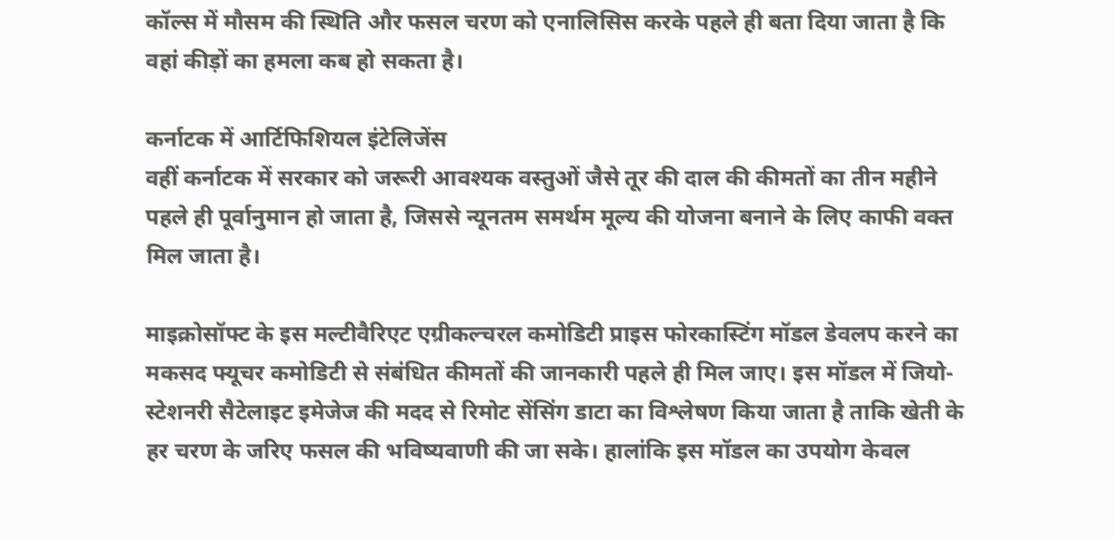कॉल्स में मौसम की स्थिति और फसल चरण को एनालिसिस करके पहले ही बता दिया जाता है कि वहां कीड़ों का हमला कब हो सकता है।

कर्नाटक में आर्टिफिशियल इंटेलिजेंस
वहीं कर्नाटक में सरकार को जरूरी आवश्यक वस्तुओं जैसे तूर की दाल की कीमतों का तीन महीने पहले ही पूर्वानुमान हो जाता है, जिससे न्यूनतम समर्थम मूल्य की योजना बनाने के लिए काफी वक्त मिल जाता है।

माइक्रोसॉफ्ट के इस मल्टीवैरिएट एग्रीकल्चरल कमोडिटी प्राइस फोरकास्टिंग मॉडल डेवलप करने का मकसद फ्यूचर कमोडिटी से संबंधित कीमतों की जानकारी पहले ही मिल जाए। इस मॉडल में जियो-स्टेशनरी सैटेलाइट इमेजेज की मदद से रिमोट सेंसिंग डाटा का विश्लेषण किया जाता है ताकि खेती के हर चरण के जरिए फसल की भविष्यवाणी की जा सके। हालांकि इस मॉडल का उपयोग केवल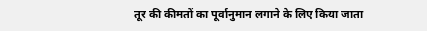तूर की कीमतों का पूर्वानुमान लगाने के लिए किया जाता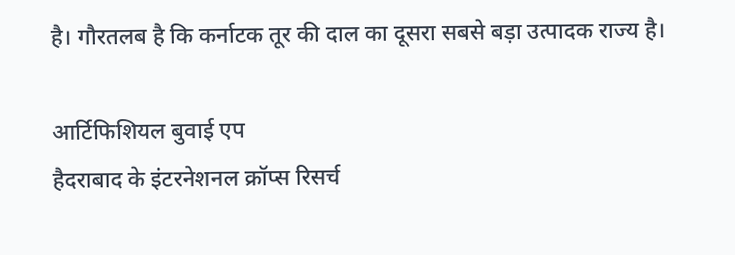है। गौरतलब है कि कर्नाटक तूर की दाल का दूसरा सबसे बड़ा उत्पादक राज्य है।

आर्टिफिशियल बुवाई एप
हैदराबाद के इंटरनेशनल क्रॉप्स रिसर्च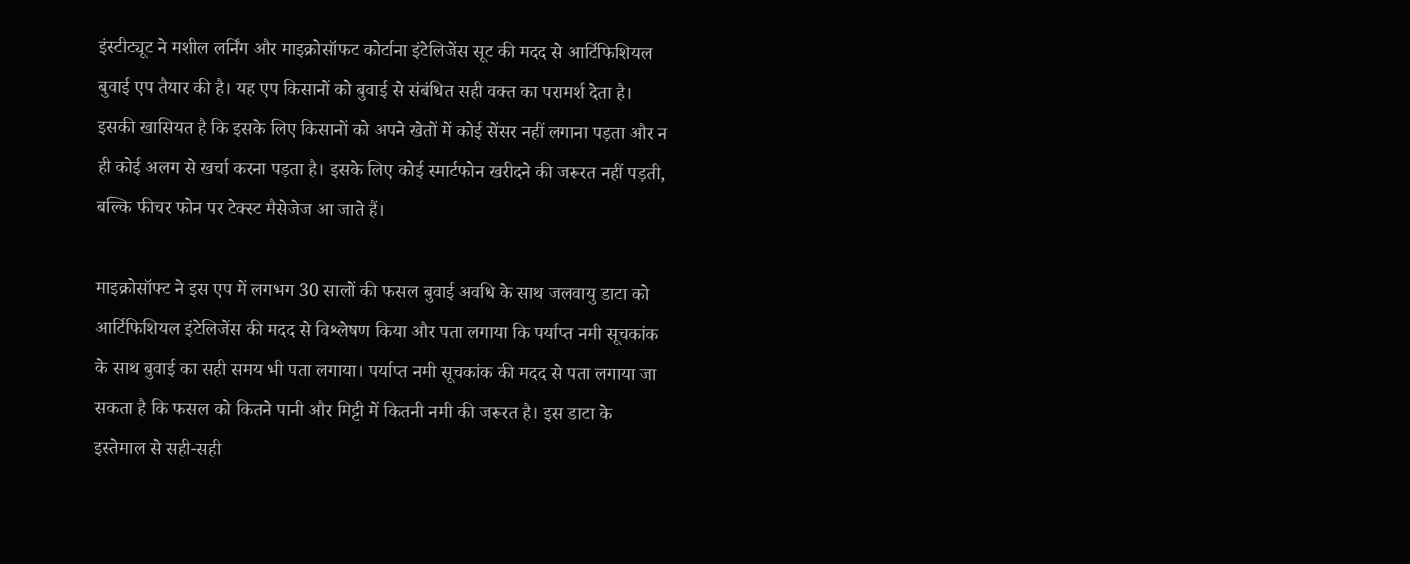इंस्टीट्यूट ने मशील लर्निंग और माइक्रोसॉफट कोर्टाना इंटेलिजेंस सूट की मदद से आर्टिफिशियल बुवाई एप तैयार की है। यह एप किसानों को बुवाई से संबंधित सही वक्त का परामर्श देता है। इसकी खासियत है कि इसके लिए किसानों को अपने खेतों में कोई सेंसर नहीं लगाना पड़ता और न ही कोई अलग से खर्चा करना पड़ता है। इसके लिए कोई स्मार्टफोन खरीदने की जरूरत नहीं पड़ती, बल्कि फीचर फोन पर टेक्स्ट मैसेजेज आ जाते हैं।

माइक्रोसॉफ्ट ने इस एप में लगभग 30 सालों की फसल बुवाई अवधि के साथ जलवायु डाटा को आर्टिफिशियल इंटेलिजेंस की मदद से विश्लेषण किया और पता लगाया कि पर्याप्त नमी सूचकांक के साथ बुवाई का सही समय भी पता लगाया। पर्याप्त नमी सूचकांक की मदद से पता लगाया जा सकता है कि फसल को कितने पानी और मिट्टी में कितनी नमी की जरूरत है। इस डाटा के इस्तेमाल से सही-सही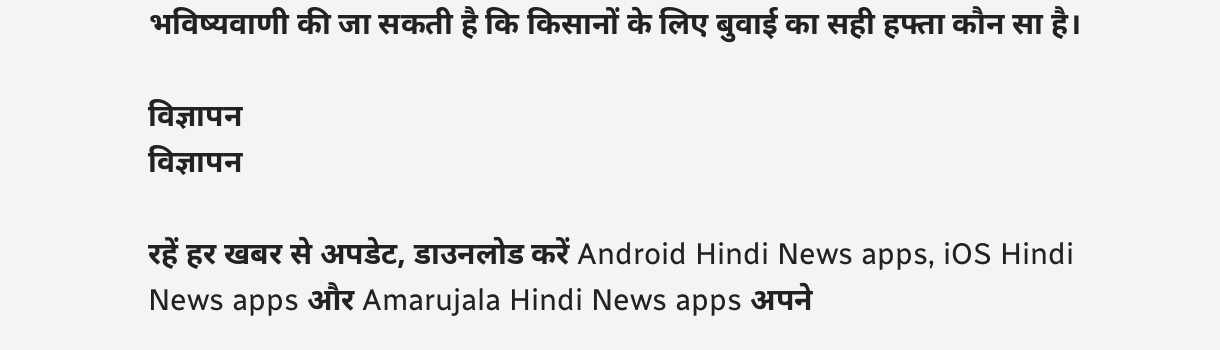भविष्यवाणी की जा सकती है कि किसानों के लिए बुवाई का सही हफ्ता कौन सा है।

विज्ञापन
विज्ञापन

रहें हर खबर से अपडेट, डाउनलोड करें Android Hindi News apps, iOS Hindi News apps और Amarujala Hindi News apps अपने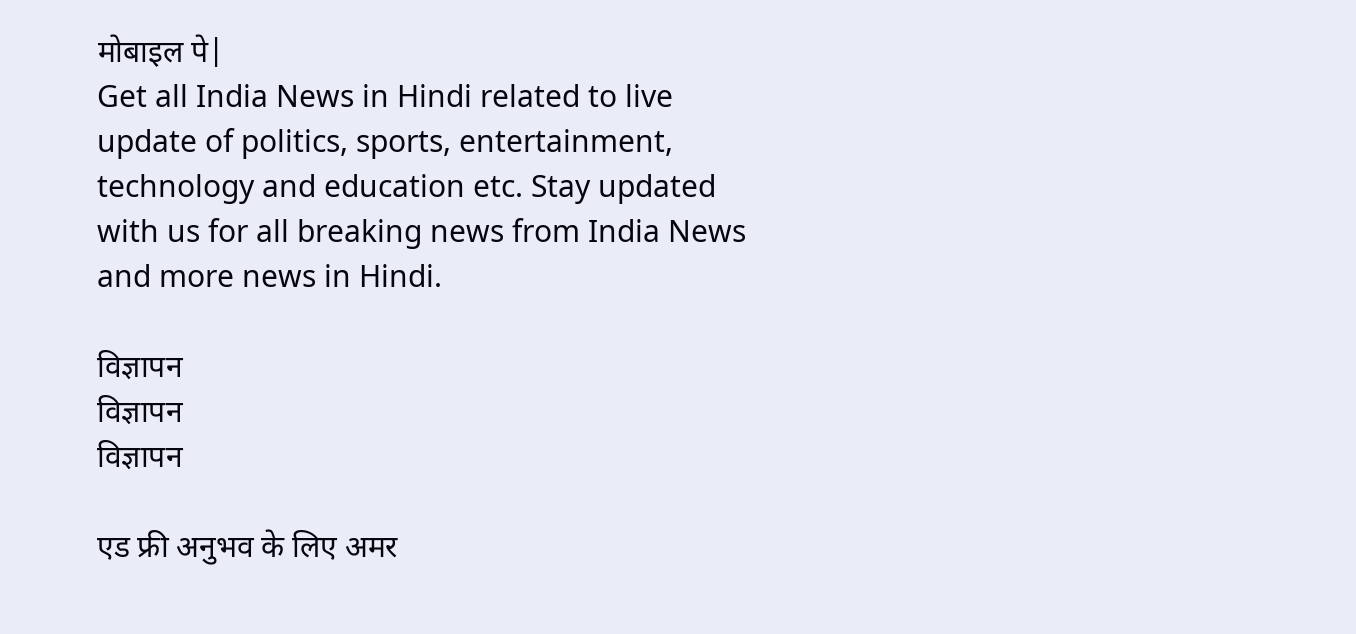मोबाइल पे|
Get all India News in Hindi related to live update of politics, sports, entertainment, technology and education etc. Stay updated with us for all breaking news from India News and more news in Hindi.

विज्ञापन
विज्ञापन
विज्ञापन

एड फ्री अनुभव के लिए अमर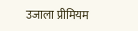उजाला प्रीमियम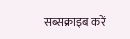सब्सक्राइब करें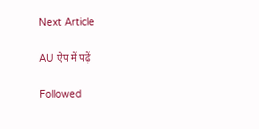Next Article

AU ऐप में पढ़ें

Followed